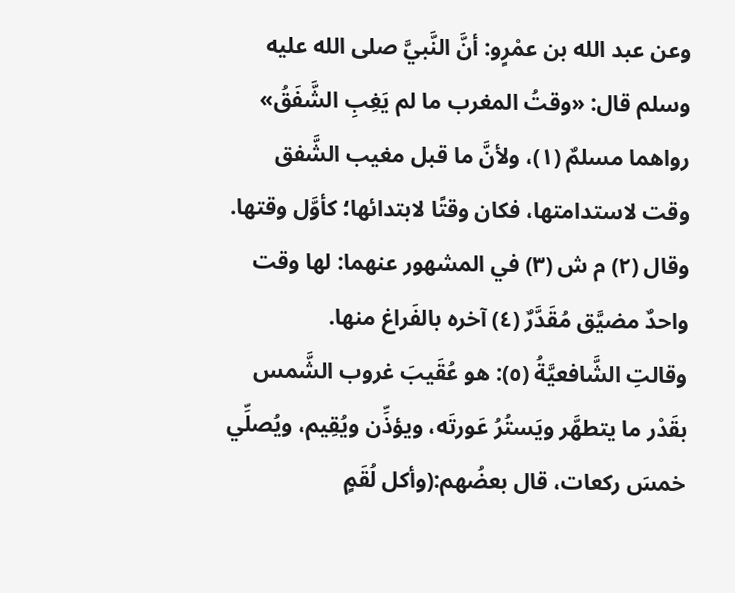وعن عبد الله بن عمْرٍو: أنَّ النَّبيَّ صلى الله عليه وسلم قال: «وقتُ المغرب ما لم يَغِبِ الشَّفَقُ» رواهما مسلمٌ (١)، ولأنَّ ما قبل مغيب الشَّفق وقت لاستدامتها، فكان وقتًا لابتدائها؛ كأوَّل وقتها.
وقال (٢) م ش (٣) في المشهور عنهما: لها وقت واحدٌ مضيَّق مُقَدَّرٌ (٤) آخره بالفَراغ منها.
وقالتِ الشَّافعيَّةُ (٥): هو عُقَيبَ غروب الشَّمس بقَدْر ما يتطهَّر ويَستُرُ عَورتَه، ويؤذِّن ويُقِيم، ويُصلِّي خمسَ ركعات، قال بعضُهم:(وأكل لُقَمٍ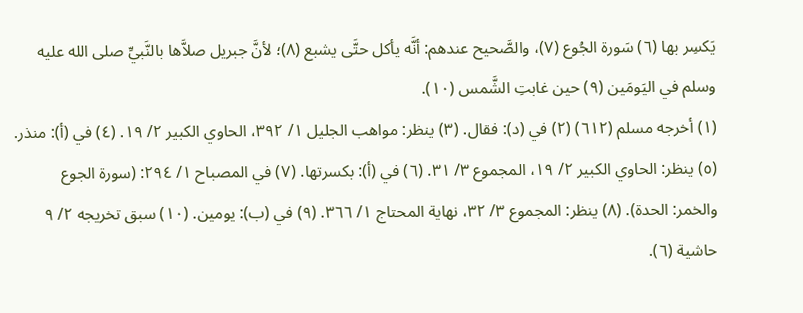يَكسِر بها (٦) سَورة الجُوع (٧)، والصَّحيح عندهم: أنَّه يأكل حتَّى يشبع (٨)؛ لأنَّ جبريل صلاَّها بالنَّبيِّ صلى الله عليه وسلم في اليَومَين (٩) حين غابتِ الشَّمس (١٠).
(١) أخرجه مسلم (٦١٢) (٢) في (د): فقال. (٣) ينظر: مواهب الجليل ١/ ٣٩٢، الحاوي الكبير ٢/ ١٩. (٤) في (أ): منذر. (٥) ينظر: الحاوي الكبير ٢/ ١٩، المجموع ٣/ ٣١. (٦) في (أ): بكسرتها. (٧) في المصباح ١/ ٢٩٤: (سورة الجوع والخمر: الحدة). (٨) ينظر: المجموع ٣/ ٣٢، نهاية المحتاج ١/ ٣٦٦. (٩) في (ب): يومين. (١٠) سبق تخريجه ٢/ ٩ حاشية (٦).